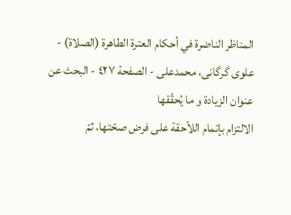المناظر الناضرة في أحکام العترة الطاهرة (الصلاة) - علوی گرگانی، محمدعلی - الصفحة ٤٢٧ - البحث عن عنوان الزيادة و ما يُحقّقها
الالتزام بإتمام اللاّحقة على فرض صحّتها، ثمّ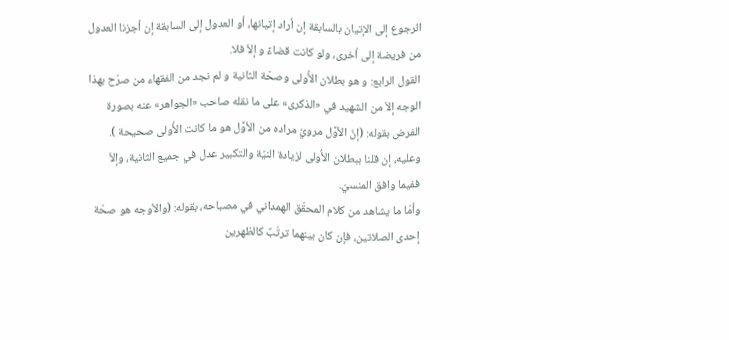الرجوع إلى الإتيان بالسابقة إن أراد إتيانها، أو العدول إلى السابقة إن أجزنا العدول من فريضة إلى اُخرى، ولو كانت قضاءً و إلاّ فلا.
القول الرابع: و هو بطلان الأُولى وصحّة الثانية و لم نجد من الفقهاء من صرّح بهذا الوجه إلاّ من الشهيد في «الذكرى» على ما نقله صاحب «الجواهر» عنه بصورة الفرض بقوله: (إنّ الأوَّل مرويّ مراده من الأوَّل هو ما كانت الأُولى صحيحة ).
وعليه، إن قلنا ببطلان الأُولى لزيادة النيّة والتكبير عدل في جميع الثانية، وإلاّ ففيما وافق المنسيّ.
وأمّا ما يشاهد من كلام المحقّق الهمداني في مصباحه، بقوله: (والأوجه هو صحّة إحدى الصلاتين، فإن كان بينهما ترتّبٌ كالظهرين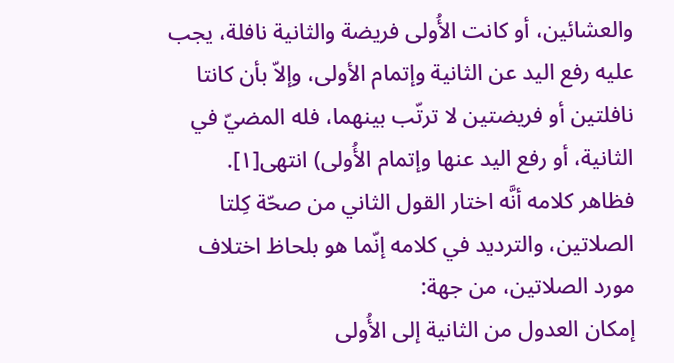والعشائين، أو كانت الأُولى فريضة والثانية نافلة، يجب عليه رفع اليد عن الثانية وإتمام الأولى، وإلاّ بأن كانتا نافلتين أو فريضتين لا ترتّب بينهما، فله المضيّ في الثانية، أو رفع اليد عنها وإتمام الأُولى) انتهى[١].
فظاهر كلامه أنَّه اختار القول الثاني من صحّة كِلتا الصلاتين، والترديد في كلامه إنّما هو بلحاظ اختلاف مورد الصلاتين، من جهة:
إمكان العدول من الثانية إلى الأُولى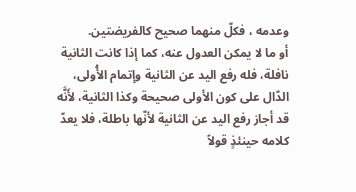وعدمه ، فكلّ منهما صحيح كالفريضتين.
أو ما لا يمكن العدول عنه، كما إذا كانت الثانية نافلة، فله رفع اليد عن الثانية وإتمام الأُولى، الدّال على كون الأولى صحيحة وكذا الثانية، لأَنَّه قد أجاز رفع اليد عن الثانية لأنّها باطلة، فلا يعدّ كلامه حينئذٍ قولاً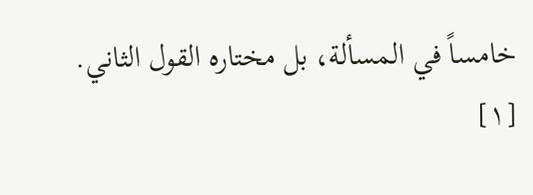خامساً في المسألة، بل مختاره القول الثاني.
[١]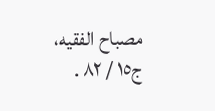مصباح الفقيه، ج١٥ / ٨٢ .